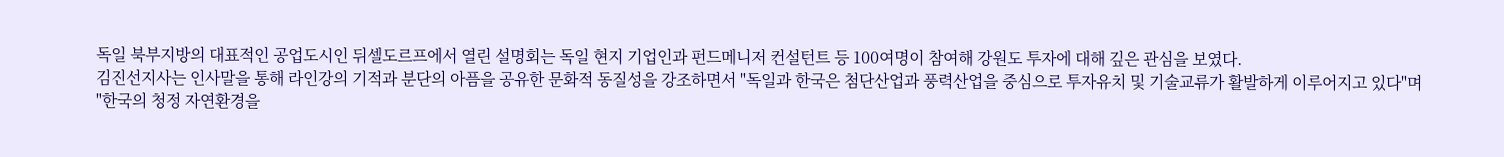독일 북부지방의 대표적인 공업도시인 뒤셀도르프에서 열린 설명회는 독일 현지 기업인과 펀드메니저 컨설턴트 등 100여명이 참여해 강원도 투자에 대해 깊은 관심을 보였다.
김진선지사는 인사말을 통해 라인강의 기적과 분단의 아픔을 공유한 문화적 동질성을 강조하면서 "독일과 한국은 첨단산업과 풍력산업을 중심으로 투자유치 및 기술교류가 활발하게 이루어지고 있다"며 "한국의 청정 자연환경을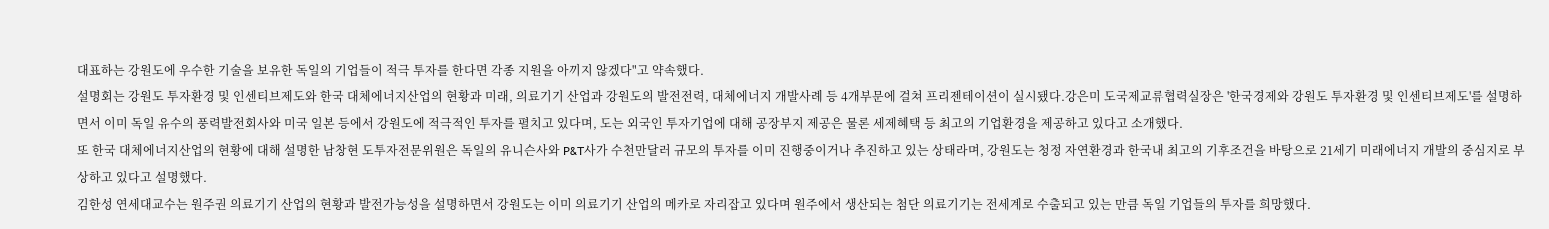대표하는 강원도에 우수한 기술을 보유한 독일의 기업들이 적극 투자를 한다면 각종 지원을 아끼지 않겠다"고 약속했다.
설명회는 강원도 투자환경 및 인센티브제도와 한국 대체에너지산업의 현황과 미래, 의료기기 산업과 강원도의 발전전력, 대체에너지 개발사례 등 4개부문에 걸쳐 프리젠테이션이 실시됐다.강은미 도국제교류협력실장은 '한국경제와 강원도 투자환경 및 인센티브제도'를 설명하면서 이미 독일 유수의 풍력발전회사와 미국 일본 등에서 강원도에 적극적인 투자를 펼치고 있다며, 도는 외국인 투자기업에 대해 공장부지 제공은 물론 세제혜택 등 최고의 기업환경을 제공하고 있다고 소개했다.
또 한국 대체에너지산업의 현황에 대해 설명한 남창현 도투자전문위원은 독일의 유니슨사와 P&T사가 수천만달러 규모의 투자를 이미 진행중이거나 추진하고 있는 상태라며, 강원도는 청정 자연환경과 한국내 최고의 기후조건을 바탕으로 21세기 미래에너지 개발의 중심지로 부상하고 있다고 설명했다.
김한성 연세대교수는 원주권 의료기기 산업의 현황과 발전가능성을 설명하면서 강원도는 이미 의료기기 산업의 메카로 자리잡고 있다며 원주에서 생산되는 첨단 의료기기는 전세계로 수출되고 있는 만큼 독일 기업들의 투자를 희망했다.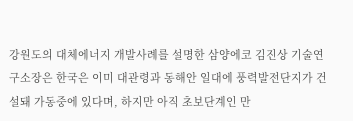강원도의 대체에너지 개발사례를 설명한 삼양에코 김진상 기술연구소장은 한국은 이미 대관령과 동해안 일대에 풍력발전단지가 건설돼 가동중에 있다며, 하지만 아직 초보단계인 만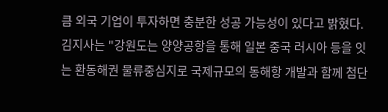큼 외국 기업이 투자하면 충분한 성공 가능성이 있다고 밝혔다.
김지사는 "강원도는 양양공항을 통해 일본 중국 러시아 등을 잇는 환동해권 물류중심지로 국제규모의 동해항 개발과 함께 첨단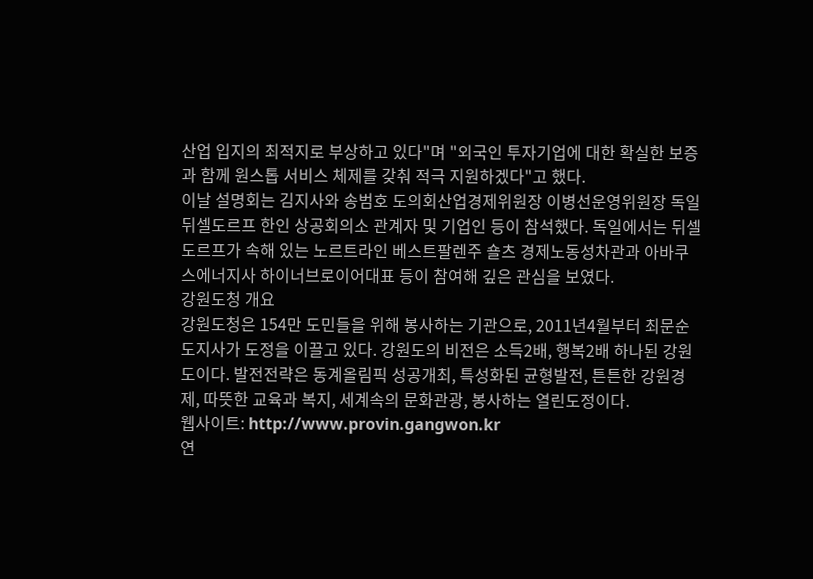산업 입지의 최적지로 부상하고 있다"며 "외국인 투자기업에 대한 확실한 보증과 함께 원스톱 서비스 체제를 갖춰 적극 지원하겠다"고 했다.
이날 설명회는 김지사와 송범호 도의회산업경제위원장 이병선운영위원장 독일 뒤셀도르프 한인 상공회의소 관계자 및 기업인 등이 참석했다. 독일에서는 뒤셀도르프가 속해 있는 노르트라인 베스트팔렌주 숄츠 경제노동성차관과 아바쿠스에너지사 하이너브로이어대표 등이 참여해 깊은 관심을 보였다.
강원도청 개요
강원도청은 154만 도민들을 위해 봉사하는 기관으로, 2011년4월부터 최문순 도지사가 도정을 이끌고 있다. 강원도의 비전은 소득2배, 행복2배 하나된 강원도이다. 발전전략은 동계올림픽 성공개최, 특성화된 균형발전, 튼튼한 강원경제, 따뜻한 교육과 복지, 세계속의 문화관광, 봉사하는 열린도정이다.
웹사이트: http://www.provin.gangwon.kr
연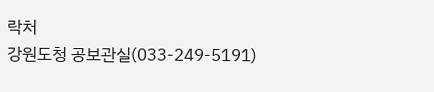락처
강원도청 공보관실(033-249-5191)